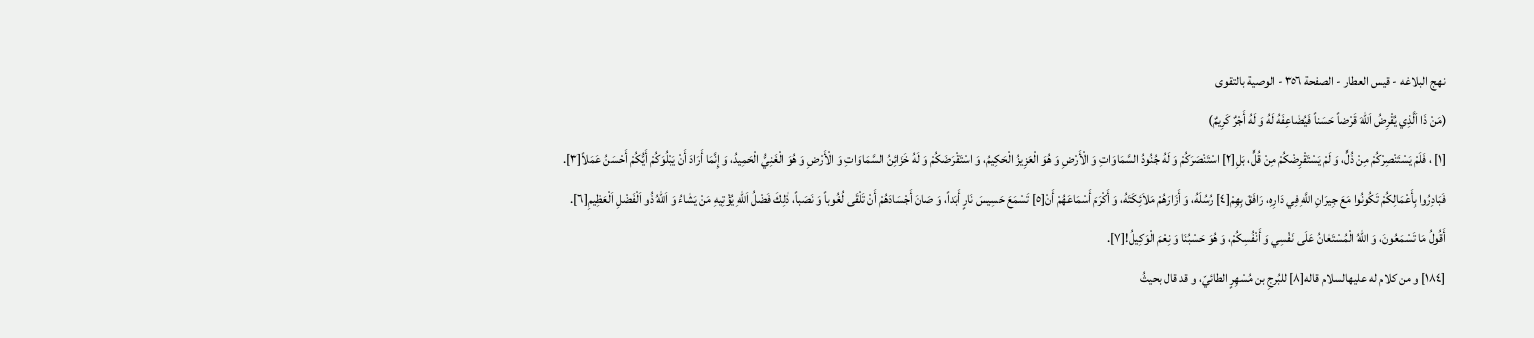نهج البلاغه - قيس العطار - الصفحة ٣٥٦ - الوصية بالتقوى
(مَنْ ذَا اَلَّذِي يُقْرِضُ اَللّٰهَ قَرْضاً حَسَناً فَيُضٰاعِفَهُ لَهُ وَ لَهُ أَجْرٌ كَرِيمٌ)
[١] ، فَلَمْ يَسْتَنْصِرْكُمْ مِنْ ذُلٍّ، وَ لَمْ يَسْتَقْرِضْكُمْ مِنْ قُلٍّ، بَلِ[٢] اسْتَنْصَرَكُمْ وَ لَهُ جُنُودُ السَّمَاوَاتِ وَ الْأَرْضِ وَ هُوَ الْعَزِيزُ الْحَكِيمُ، وَ اسْتَقْرَضَكُمْ وَ لَهُ خَزَائِنُ السَّمَاوَاتِ وَ الْأَرْضِ وَ هُوَ الْغَنِيُّ الْحَمِيدُ، وَ إِنَّمَا أَرَادَ أَنْ يَبْلُوَكُمْ أَيُّكُمْ أَحْسَنُ عَمَلاً[٣].
فَبَادِرُوا بِأَعْمَالِكُمْ تَكُونُوا مَعَ جِيرَانِ اللَّهِ فِي دَارِهِ، رَافَقَ بِهِمْ[٤] رُسُلَهُ، وَ أَزَارَهُمْ مَلاَئِكَتَهُ، وَ أَكْرَمَ أَسْمَاعَهُمْ أَنْ[٥] تَسْمَعَ حَسِيسَ نَارٍ أَبَداً، وَ صَانَ أَجْسَادَهُمْ أَنْ تَلْقَى لُغُوباً وَ نَصَباً، ذٰلِكَ فَضْلُ اَللّٰهِ يُؤْتِيهِ مَنْ يَشٰاءُ وَ اَللّٰهُ ذُو اَلْفَضْلِ اَلْعَظِيمِ[٦].
أَقُولُ مَا تَسْمَعُونَ، وَ اللّٰهُ الْمُسْتَعٰانُ عَلَى نَفْسِي وَ أَنْفُسِكُمْ، وَ هُوَ حَسْبُنَا وَ نِعْمَ الْوَكِيلُ![٧].
[١٨٤] و من كلام له عليهالسلام قاله[٨] للبُرجِ بن مُسْهِرٍ الطائيّ، و قد قال بحيثُ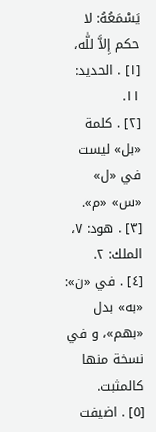يَسْمَعُهُ: لا حكم إِلاَّ للّٰه،
[١] . الحديد: ١١.
[٢] . كلمة «بل» ليست في «ل» «س» «م».
[٣] . هود: ٧، الملك: ٢.
[٤] . في «ن»: «به» بدل «بهم»، و في نسخة منها كالمثبت.
[٥] . اضيفت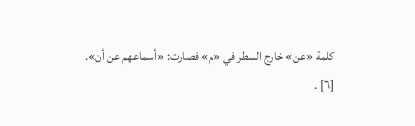كلمة «عن» خارج السطر في «م» فصارت: «أسماعهم عن أن».
[٦] .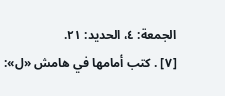الجمعة: ٤، الحديد: ٢١.
[٧] . كتب أمامها في هامش «ل»: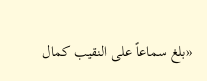«بلغ سماعاً على النقيب كمال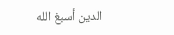الدين أسبغ الله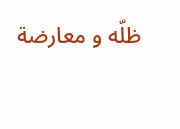ظلّه و معارضة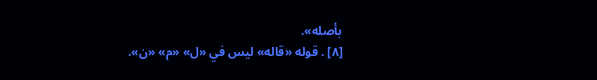بأصله».
[٨] . قوله «قاله» ليس في «ل» «م» «ن».